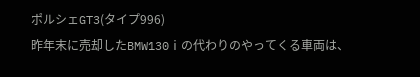ポルシェGT3(タイプ996)
昨年末に売却したBMW130ⅰの代わりのやってくる車両は、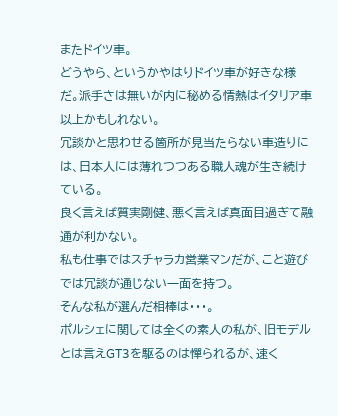またドイツ車。
どうやら、というかやはりドイツ車が好きな様だ。派手さは無いが内に秘める情熱はイタリア車以上かもしれない。
冗談かと思わせる箇所が見当たらない車造りには、日本人には薄れつつある職人魂が生き続けている。
良く言えば質実剛健、悪く言えば真面目過ぎて融通が利かない。
私も仕事ではスチャラカ営業マンだが、こと遊びでは冗談が通じない一面を持つ。
そんな私が選んだ相棒は・・・。
ポルシェに関しては全くの素人の私が、旧モデルとは言えGT3を駆るのは憚られるが、速く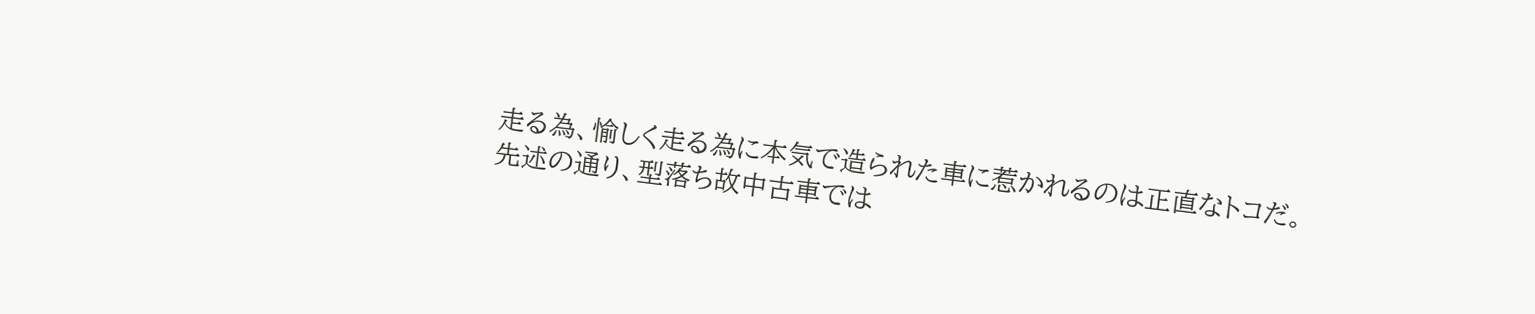走る為、愉しく走る為に本気で造られた車に惹かれるのは正直なトコだ。
先述の通り、型落ち故中古車では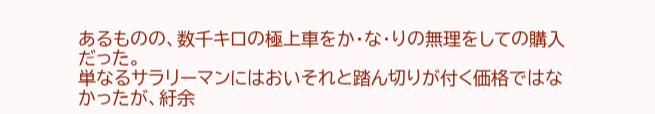あるものの、数千キロの極上車をか・な・りの無理をしての購入だった。
単なるサラリーマンにはおいそれと踏ん切りが付く価格ではなかったが、紆余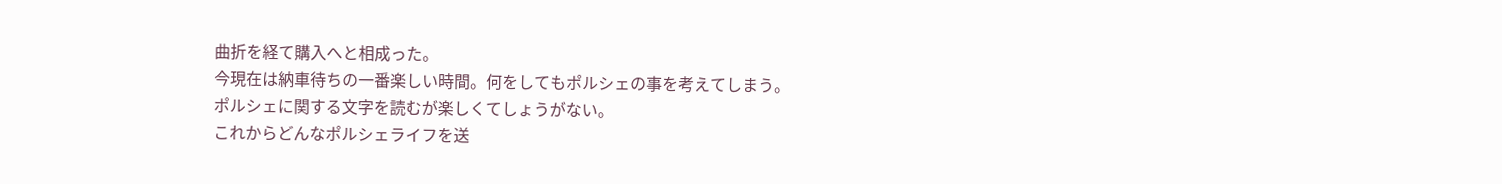曲折を経て購入へと相成った。
今現在は納車待ちの一番楽しい時間。何をしてもポルシェの事を考えてしまう。
ポルシェに関する文字を読むが楽しくてしょうがない。
これからどんなポルシェライフを送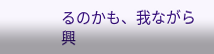るのかも、我ながら興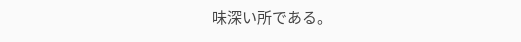味深い所である。